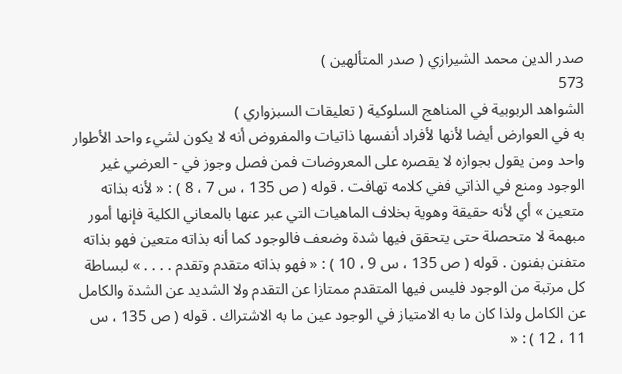صدر الدين محمد الشيرازي ( صدر المتألهين )
573
الشواهد الربوبية في المناهج السلوكية ( تعليقات السبزواري )
به في العوارض أيضا لأنها لأفراد أنفسها ذاتيات والمفروض أنه لا يكون لشيء واحد الأطوار واحد ومن يقول بجوازه لا يقصره على المعروضات فمن فصل وجوز في - العرضي غير الوجود ومنع في الذاتي ففي كلامه تهافت . قوله ( ص 135 ، س 7 ، 8 ) : « لأنه بذاته متعين » أي لأنه حقيقة وهوية بخلاف الماهيات التي عبر عنها بالمعاني الكلية فإنها أمور مبهمة لا متحصلة حتى يتحقق فيها شدة وضعف فالوجود كما أنه بذاته متعين فهو بذاته متفنن بفنون . قوله ( ص 135 ، س 9 ، 10 ) : « فهو بذاته متقدم وتقدم . . . . » لبساطة كل مرتبة من الوجود فليس فيها المتقدم ممتازا عن التقدم ولا الشديد عن الشدة والكامل عن الكامل ولذا كان ما به الامتياز في الوجود عين ما به الاشتراك . قوله ( ص 135 ، س 11 ، 12 ) : «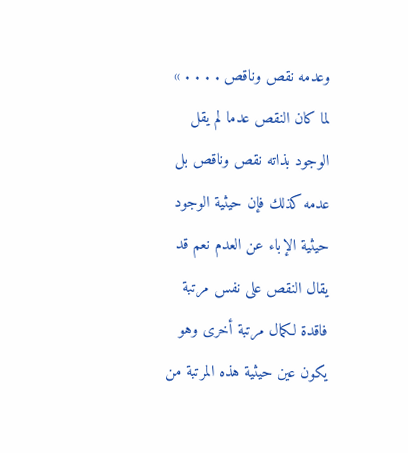وعدمه نقص وناقص . . . . » لما كان النقص عدما لم يقل الوجود بذاته نقص وناقص بل عدمه كذلك فإن حيثية الوجود حيثية الإباء عن العدم نعم قد يقال النقص على نفس مرتبة فاقدة لكمال مرتبة أخرى وهو يكون عين حيثية هذه المرتبة من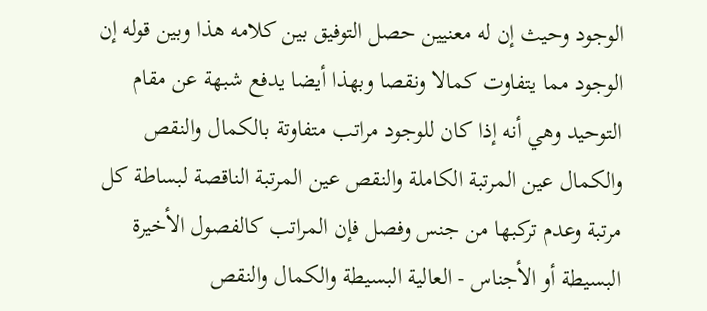الوجود وحيث إن له معنيين حصل التوفيق بين كلامه هذا وبين قوله إن الوجود مما يتفاوت كمالا ونقصا وبهذا أيضا يدفع شبهة عن مقام التوحيد وهي أنه إذا كان للوجود مراتب متفاوتة بالكمال والنقص والكمال عين المرتبة الكاملة والنقص عين المرتبة الناقصة لبساطة كل مرتبة وعدم تركبها من جنس وفصل فإن المراتب كالفصول الأخيرة البسيطة أو الأجناس - العالية البسيطة والكمال والنقص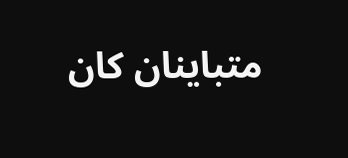متباينان كان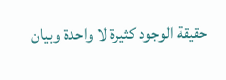حقيقة الوجود كثيرة لا واحدة وبيان